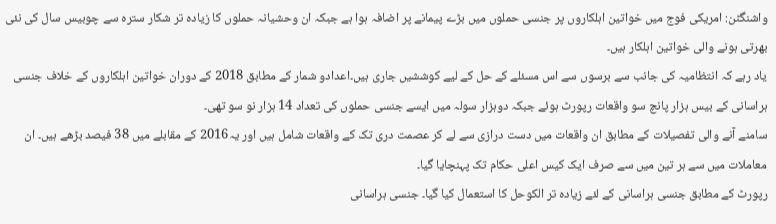واشنگٹن: امریکی فوج میں خواتین اہلکاروں پر جنسی حملوں میں بڑے پیمانے پر اضافہ ہوا ہے جبکہ ان وحشیانہ حملوں کا زیادہ تر شکار سترہ سے چوبیس سال کی نئی بھرتی ہونے والی خواتین اہلکار ہیں۔
یاد رہے کہ انتظامیہ کی جانب سے برسوں سے اس مسئلے کے حل کے لیے کوششیں جاری ہیں۔اعدادو شمار کے مطابق 2018 کے دوران خواتین اہلکاروں کے خلاف جنسی ہراسانی کے بیس ہزار پانچ سو واقعات رپورٹ ہوئے جبکہ دوہزار سولہ میں ایسے جنسی حملوں کی تعداد 14 ہزار نو سو تھی۔
سامنے آنے والی تفصیلات کے مطابق ان واقعات میں دست درازی سے لے کر عصمت دری تک کے واقعات شامل ہیں اور یہ2016 کے مقابلے میں 38 فیصد بڑھے ہیں۔ ان معاملات میں سے ہر تین میں سے صرف ایک کیس اعلی حکام تک پہنچایا گیا۔
رپورٹ کے مطابق جنسی ہراسانی کے لئے زیادہ تر الکوحل کا استعمال کیا گیا۔ جنسی ہراسانی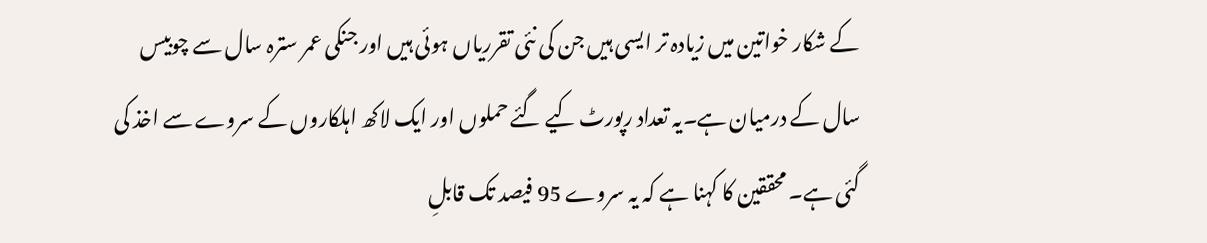کے شکار خواتین میں زیادہ تر ایسی ہیں جن کی نئی تقرریاں ہوئی ہیں اور جنکی عمر سترہ سال سے چوبیس سال کے درمیان ہے۔یہ تعداد رپورٹ کیے گئے حملوں اور ایک لاکھ اہلکاروں کے سروے سے اخذ کی گئی ہے۔ محققین کا کہنا ہے کہ یہ سروے 95 فیصد تک قابلِ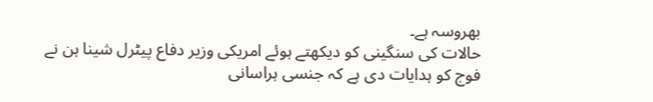بھروسہ ہے۔
حالات کی سنگینی کو دیکھتے ہوئے امریکی وزیر دفاع پیٹرل شینا ہن نے فوج کو ہدایات دی ہے کہ جنسی ہراسانی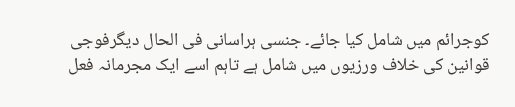کوجرائم میں شامل کیا جائے۔ جنسی ہراسانی فی الحال دیگرفوجی قوانین کی خلاف ورزیوں میں شامل ہے تاہم اسے ایک مجرمانہ فعل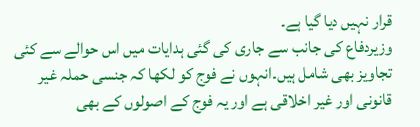قرار نہیں دیا گیا ہے۔
وزیردفاع کی جانب سے جاری کی گئی ہدایات میں اس حوالے سے کئی تجاویز بھی شامل ہیں۔انہوں نے فوج کو لکھا کہ جنسی حملہ غیر قانونی اور غیر اخلاقی ہے اور یہ فوج کے اصولوں کے بھی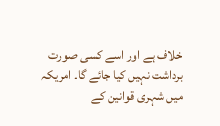خلاف ہے اور اسے کسی صورت برداشت نہیں کیا جائے گا۔ امریکہ میں شہری قوانین کے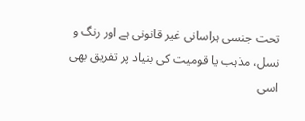تحت جنسی ہراسانی غیر قانونی ہے اور رنگ و نسل، مذہب یا قومیت کی بنیاد پر تفریق بھی اسی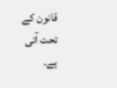قانون کے تحت آتی ہے۔